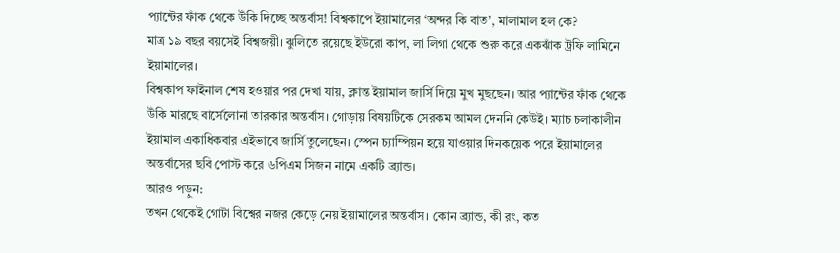প্যান্টের ফাঁক থেকে উঁকি দিচ্ছে অন্তর্বাস! বিশ্বকাপে ইয়ামালের ‘অন্দর কি বাত’, মালামাল হল কে?
মাত্র ১৯ বছর বয়সেই বিশ্বজয়ী। ঝুলিতে রয়েছে ইউরো কাপ, লা লিগা থেকে শুরু করে একঝাঁক ট্রফি লামিনে ইয়ামালের।
বিশ্বকাপ ফাইনাল শেষ হওয়ার পর দেখা যায়, ক্লান্ত ইয়ামাল জার্সি দিয়ে মুখ মুছছেন। আর প্যান্টের ফাঁক থেকে উঁকি মারছে বার্সেলোনা তারকার অন্তর্বাস। গোড়ায় বিষয়টিকে সেরকম আমল দেননি কেউই। ম্যাচ চলাকালীন ইয়ামাল একাধিকবার এইভাবে জার্সি তুলেছেন। স্পেন চ্যাম্পিয়ন হয়ে যাওয়ার দিনকয়েক পরে ইয়ামালের অন্তর্বাসের ছবি পোস্ট করে ৬পিএম সিজন নামে একটি ব্র্যান্ড।
আরও পড়ুন:
তখন থেকেই গোটা বিশ্বের নজর কেড়ে নেয় ইয়ামালের অন্তর্বাস। কোন ব্র্যান্ড, কী রং, কত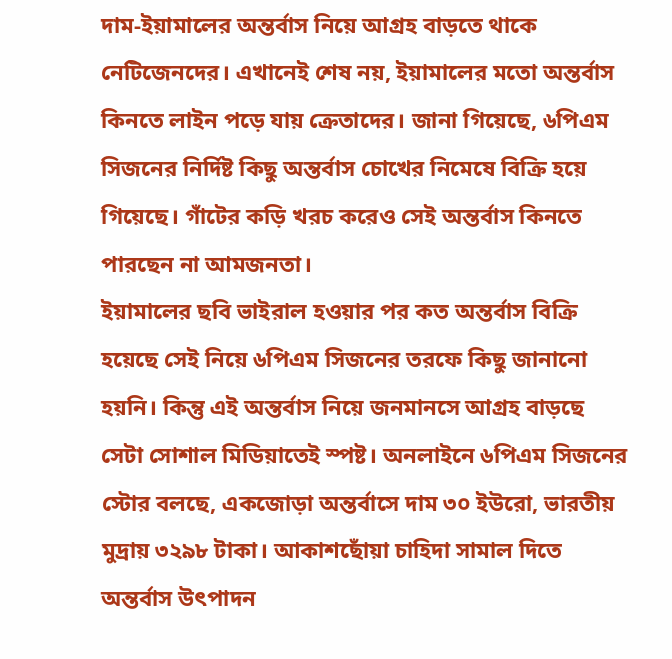দাম-ইয়ামালের অন্তর্বাস নিয়ে আগ্রহ বাড়তে থাকে নেটিজেনদের। এখানেই শেষ নয়, ইয়ামালের মতো অন্তর্বাস কিনতে লাইন পড়ে যায় ক্রেতাদের। জানা গিয়েছে, ৬পিএম সিজনের নির্দিষ্ট কিছু অন্তর্বাস চোখের নিমেষে বিক্রি হয়ে গিয়েছে। গাঁটের কড়ি খরচ করেও সেই অন্তর্বাস কিনতে পারছেন না আমজনতা।
ইয়ামালের ছবি ভাইরাল হওয়ার পর কত অন্তর্বাস বিক্রি হয়েছে সেই নিয়ে ৬পিএম সিজনের তরফে কিছু জানানো হয়নি। কিন্তু এই অন্তর্বাস নিয়ে জনমানসে আগ্রহ বাড়ছে সেটা সোশাল মিডিয়াতেই স্পষ্ট। অনলাইনে ৬পিএম সিজনের স্টোর বলছে, একজোড়া অন্তর্বাসে দাম ৩০ ইউরো, ভারতীয় মুদ্রায় ৩২৯৮ টাকা। আকাশছোঁয়া চাহিদা সামাল দিতে অন্তর্বাস উৎপাদন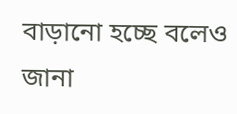বাড়ানো হচ্ছে বলেও জানা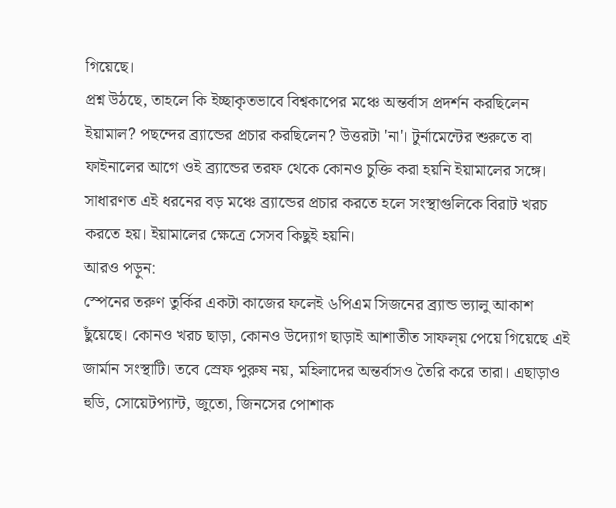গিয়েছে।
প্রশ্ন উঠছে, তাহলে কি ইচ্ছাকৃতভাবে বিশ্বকাপের মঞ্চে অন্তর্বাস প্রদর্শন করছিলেন ইয়ামাল? পছন্দের ব্র্যান্ডের প্রচার করছিলেন? উত্তরটা 'না'। টুর্নামেন্টের শুরুতে বা ফাইনালের আগে ওই ব্র্যান্ডের তরফ থেকে কোনও চুক্তি করা হয়নি ইয়ামালের সঙ্গে। সাধারণত এই ধরনের বড় মঞ্চে ব্র্যান্ডের প্রচার করতে হলে সংস্থাগুলিকে বিরাট খরচ করতে হয়। ইয়ামালের ক্ষেত্রে সেসব কিছুই হয়নি।
আরও পড়ুন:
স্পেনের তরুণ তুর্কির একটা কাজের ফলেই ৬পিএম সিজনের ব্র্যান্ড ভ্যালু আকাশ ছুঁয়েছে। কোনও খরচ ছাড়া, কোনও উদ্যোগ ছাড়াই আশাতীত সাফল্য় পেয়ে গিয়েছে এই জার্মান সংস্থাটি। তবে স্রেফ পুরুষ নয়, মহিলাদের অন্তর্বাসও তৈরি করে তারা। এছাড়াও হুডি, সোয়েটপ্যান্ট, জুতো, জিনসের পোশাক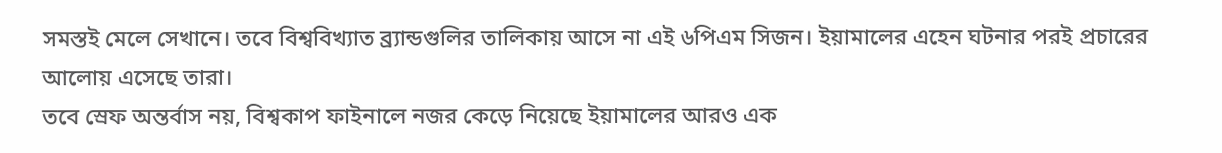সমস্তই মেলে সেখানে। তবে বিশ্ববিখ্যাত ব্র্যান্ডগুলির তালিকায় আসে না এই ৬পিএম সিজন। ইয়ামালের এহেন ঘটনার পরই প্রচারের আলোয় এসেছে তারা।
তবে স্রেফ অন্তর্বাস নয়, বিশ্বকাপ ফাইনালে নজর কেড়ে নিয়েছে ইয়ামালের আরও এক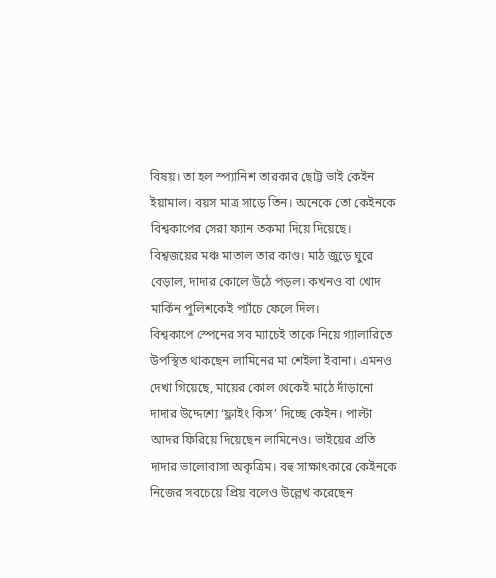বিষয়। তা হল স্প্যানিশ তারকার ছোট্ট ভাই কেইন ইয়ামাল। বয়স মাত্র সাড়ে তিন। অনেকে তো কেইনকে বিশ্বকাপের সেরা ফ্যান তকমা দিয়ে দিয়েছে। বিশ্বজয়ের মঞ্চ মাতাল তার কাণ্ড। মাঠ জুড়ে ঘুরে বেড়াল, দাদার কোলে উঠে পড়ল। কখনও বা খোদ মার্কিন পুলিশকেই প্যাঁচে ফেলে দিল।
বিশ্বকাপে স্পেনের সব ম্যাচেই তাকে নিয়ে গ্যালারিতে উপস্থিত থাকছেন লামিনের মা শেইলা ইবানা। এমনও দেখা গিয়েছে, মায়ের কোল থেকেই মাঠে দাঁড়ানো দাদার উদ্দেশ্যে ‘ফ্লাইং কিস’ দিচ্ছে কেইন। পাল্টা আদর ফিরিয়ে দিয়েছেন লামিনেও। ভাইয়ের প্রতি দাদার ভালোবাসা অকৃত্রিম। বহু সাক্ষাৎকারে কেইনকে নিজের সবচেয়ে প্রিয় বলেও উল্লেখ করেছেন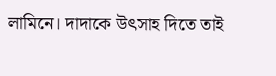লামিনে। দাদাকে উৎসাহ দিতে তাই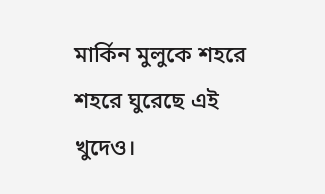মার্কিন মুলুকে শহরে শহরে ঘুরেছে এই খুদেও।